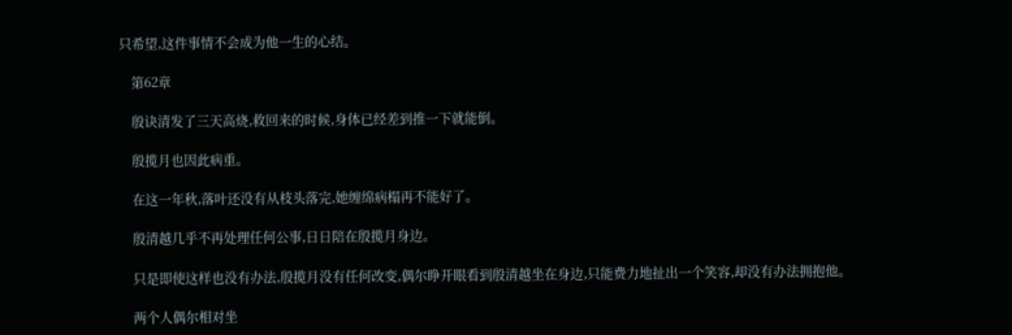只希望,这件事情不会成为他一生的心结。

    第62章

    殷诀清发了三天高烧,救回来的时候,身体已经差到推一下就能倒。

    殷揽月也因此病重。

    在这一年秋,落叶还没有从枝头落完,她缠绵病榻再不能好了。

    殷清越几乎不再处理任何公事,日日陪在殷揽月身边。

    只是即使这样也没有办法,殷揽月没有任何改变,偶尔睁开眼看到殷清越坐在身边,只能费力地扯出一个笑容,却没有办法拥抱他。

    两个人偶尔相对坐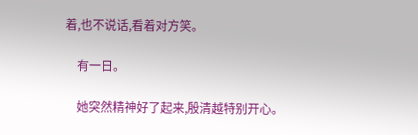着,也不说话,看着对方笑。

    有一日。

    她突然精神好了起来,殷清越特别开心。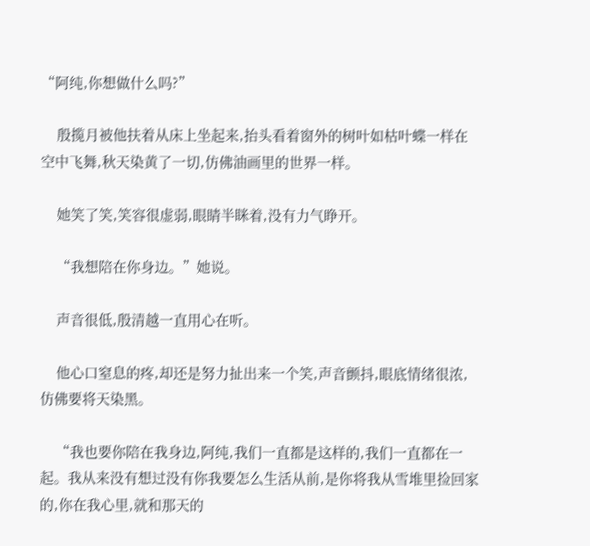“阿纯,你想做什么吗?”

    殷揽月被他扶着从床上坐起来,抬头看着窗外的树叶如枯叶蝶一样在空中飞舞,秋天染黄了一切,仿佛油画里的世界一样。

    她笑了笑,笑容很虚弱,眼睛半眯着,没有力气睁开。

    “我想陪在你身边。”她说。

    声音很低,殷清越一直用心在听。

    他心口窒息的疼,却还是努力扯出来一个笑,声音颤抖,眼底情绪很浓,仿佛要将天染黑。

    “我也要你陪在我身边,阿纯,我们一直都是这样的,我们一直都在一起。我从来没有想过没有你我要怎么生活从前,是你将我从雪堆里捡回家的,你在我心里,就和那天的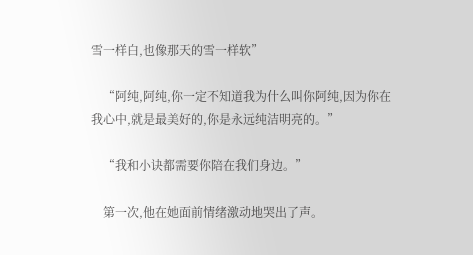雪一样白,也像那天的雪一样软”

    “阿纯,阿纯,你一定不知道我为什么叫你阿纯,因为你在我心中,就是最美好的,你是永远纯洁明亮的。”

    “我和小诀都需要你陪在我们身边。”

    第一次,他在她面前情绪激动地哭出了声。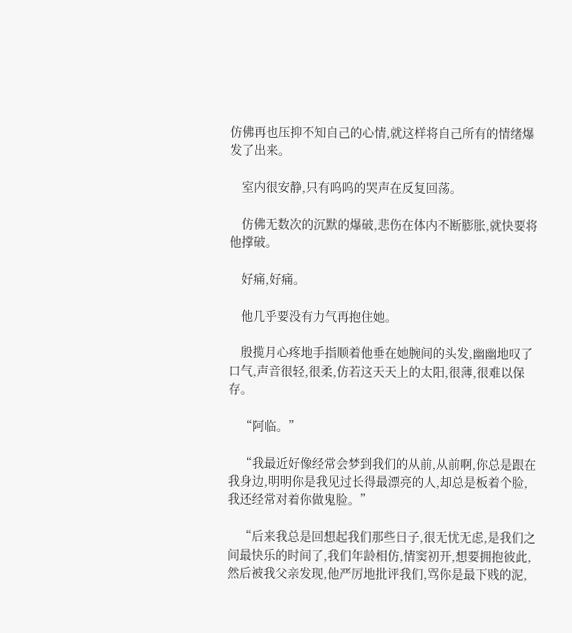仿佛再也压抑不知自己的心情,就这样将自己所有的情绪爆发了出来。

    室内很安静,只有呜呜的哭声在反复回荡。

    仿佛无数次的沉默的爆破,悲伤在体内不断膨胀,就快要将他撑破。

    好痛,好痛。

    他几乎要没有力气再抱住她。

    殷揽月心疼地手指顺着他垂在她腕间的头发,幽幽地叹了口气,声音很轻,很柔,仿若这天天上的太阳,很薄,很难以保存。

    “阿临。”

    “我最近好像经常会梦到我们的从前,从前啊,你总是跟在我身边,明明你是我见过长得最漂亮的人,却总是板着个脸,我还经常对着你做鬼脸。”

    “后来我总是回想起我们那些日子,很无忧无虑,是我们之间最快乐的时间了,我们年龄相仿,情窦初开,想要拥抱彼此,然后被我父亲发现,他严厉地批评我们,骂你是最下贱的泥,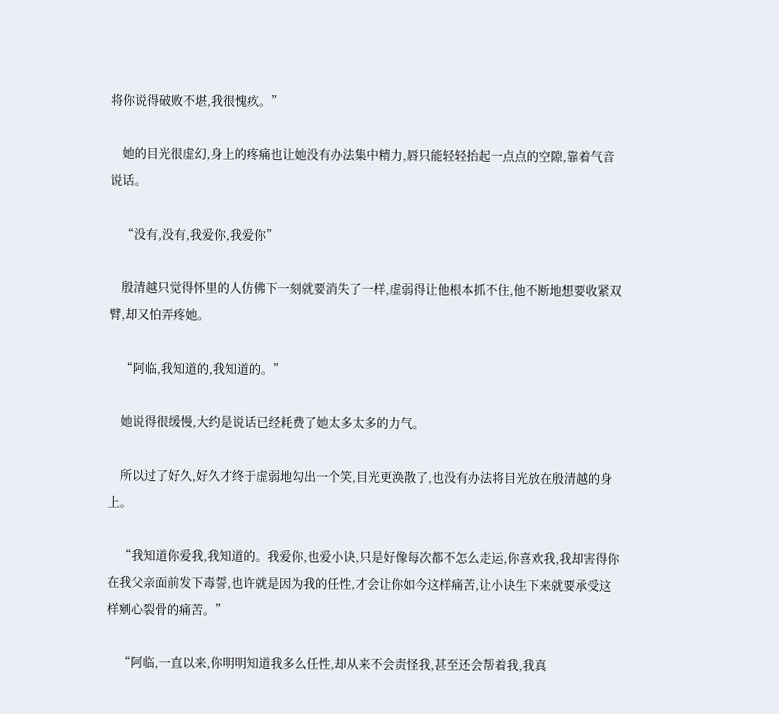将你说得破败不堪,我很愧疚。”

    她的目光很虚幻,身上的疼痛也让她没有办法集中精力,唇只能轻轻抬起一点点的空隙,靠着气音说话。

    “没有,没有,我爱你,我爱你”

    殷清越只觉得怀里的人仿佛下一刻就要消失了一样,虚弱得让他根本抓不住,他不断地想要收紧双臂,却又怕弄疼她。

    “阿临,我知道的,我知道的。”

    她说得很缓慢,大约是说话已经耗费了她太多太多的力气。

    所以过了好久,好久才终于虚弱地勾出一个笑,目光更涣散了,也没有办法将目光放在殷清越的身上。

    “我知道你爱我,我知道的。我爱你,也爱小诀,只是好像每次都不怎么走运,你喜欢我,我却害得你在我父亲面前发下毒誓,也许就是因为我的任性,才会让你如今这样痛苦,让小诀生下来就要承受这样剜心裂骨的痛苦。”

    “阿临,一直以来,你明明知道我多么任性,却从来不会责怪我,甚至还会帮着我,我真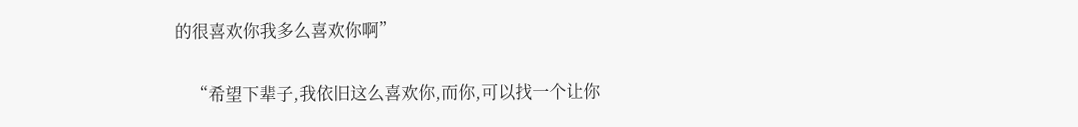的很喜欢你我多么喜欢你啊”

    “希望下辈子,我依旧这么喜欢你,而你,可以找一个让你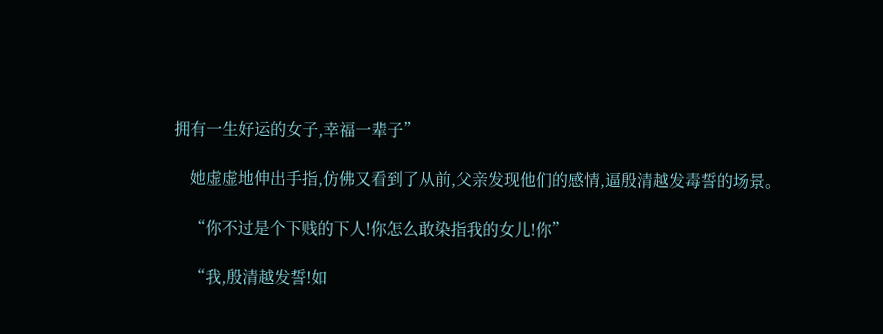拥有一生好运的女子,幸福一辈子”

    她虚虚地伸出手指,仿佛又看到了从前,父亲发现他们的感情,逼殷清越发毒誓的场景。

    “你不过是个下贱的下人!你怎么敢染指我的女儿!你”

    “我,殷清越发誓!如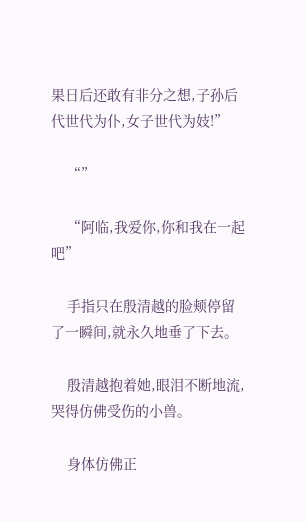果日后还敢有非分之想,子孙后代世代为仆,女子世代为妓!”

    “”

    “阿临,我爱你,你和我在一起吧”

    手指只在殷清越的脸颊停留了一瞬间,就永久地垂了下去。

    殷清越抱着她,眼泪不断地流,哭得仿佛受伤的小兽。

    身体仿佛正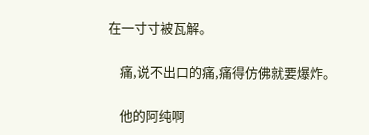在一寸寸被瓦解。

    痛,说不出口的痛,痛得仿佛就要爆炸。

    他的阿纯啊